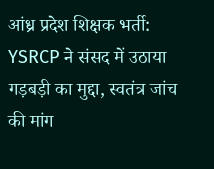आंध्र प्रदेश शिक्षक भर्ती: YSRCP ने संसद में उठाया गड़बड़ी का मुद्दा, स्वतंत्र जांच की मांग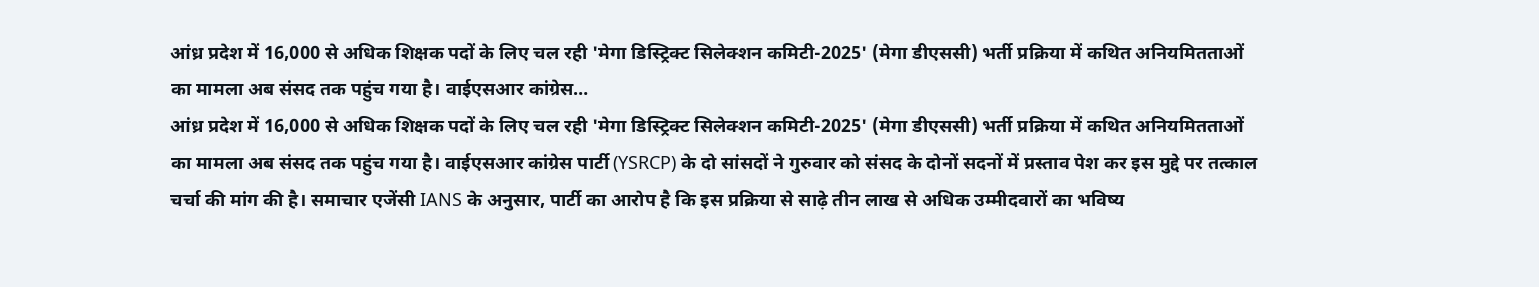आंध्र प्रदेश में 16,000 से अधिक शिक्षक पदों के लिए चल रही 'मेगा डिस्ट्रिक्ट सिलेक्शन कमिटी-2025' (मेगा डीएससी) भर्ती प्रक्रिया में कथित अनियमितताओं का मामला अब संसद तक पहुंच गया है। वाईएसआर कांग्रेस…
आंध्र प्रदेश में 16,000 से अधिक शिक्षक पदों के लिए चल रही 'मेगा डिस्ट्रिक्ट सिलेक्शन कमिटी-2025' (मेगा डीएससी) भर्ती प्रक्रिया में कथित अनियमितताओं का मामला अब संसद तक पहुंच गया है। वाईएसआर कांग्रेस पार्टी (YSRCP) के दो सांसदों ने गुरुवार को संसद के दोनों सदनों में प्रस्ताव पेश कर इस मुद्दे पर तत्काल चर्चा की मांग की है। समाचार एजेंसी IANS के अनुसार, पार्टी का आरोप है कि इस प्रक्रिया से साढ़े तीन लाख से अधिक उम्मीदवारों का भविष्य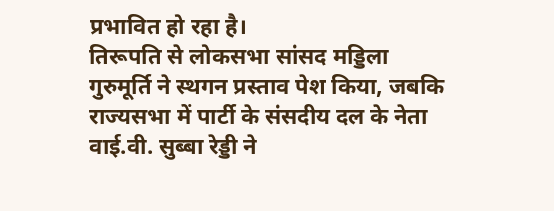प्रभावित हो रहा है।
तिरूपति से लोकसभा सांसद मड्डिला गुरुमूर्ति ने स्थगन प्रस्ताव पेश किया, जबकि राज्यसभा में पार्टी के संसदीय दल के नेता वाई.वी. सुब्बा रेड्डी ने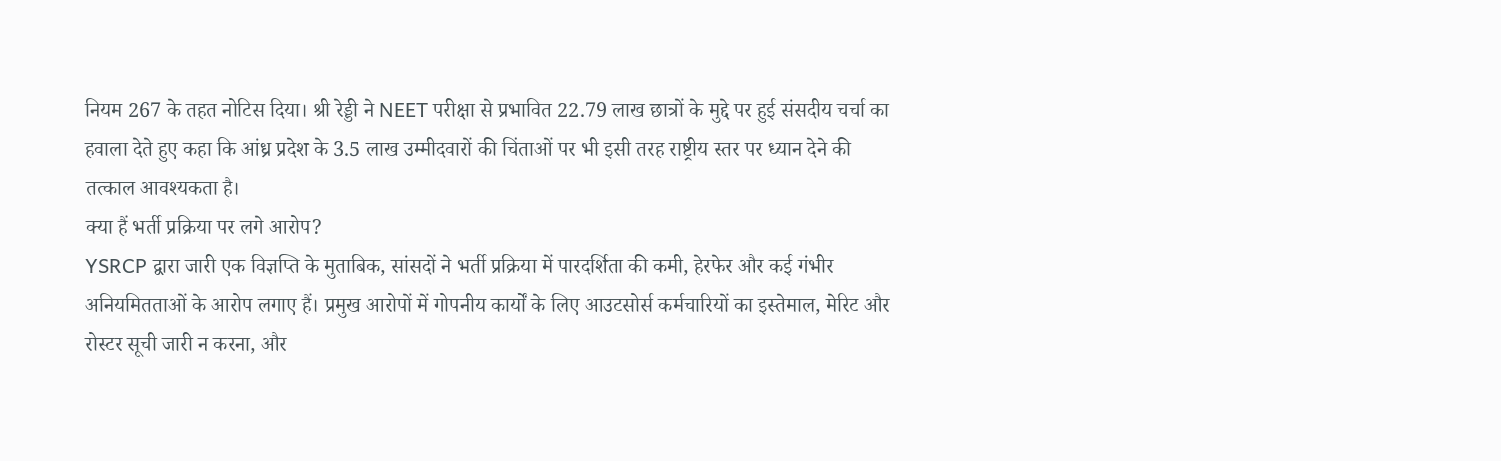नियम 267 के तहत नोटिस दिया। श्री रेड्डी ने NEET परीक्षा से प्रभावित 22.79 लाख छात्रों के मुद्दे पर हुई संसदीय चर्चा का हवाला देते हुए कहा कि आंध्र प्रदेश के 3.5 लाख उम्मीदवारों की चिंताओं पर भी इसी तरह राष्ट्रीय स्तर पर ध्यान देने की तत्काल आवश्यकता है।
क्या हैं भर्ती प्रक्रिया पर लगे आरोप?
YSRCP द्वारा जारी एक विज्ञप्ति के मुताबिक, सांसदों ने भर्ती प्रक्रिया में पारदर्शिता की कमी, हेरफेर और कई गंभीर अनियमितताओं के आरोप लगाए हैं। प्रमुख आरोपों में गोपनीय कार्यों के लिए आउटसोर्स कर्मचारियों का इस्तेमाल, मेरिट और रोस्टर सूची जारी न करना, और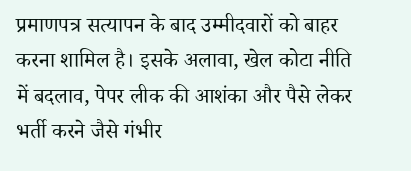प्रमाणपत्र सत्यापन के बाद उम्मीदवारों को बाहर करना शामिल है। इसके अलावा, खेल कोटा नीति में बदलाव, पेपर लीक की आशंका और पैसे लेकर भर्ती करने जैसे गंभीर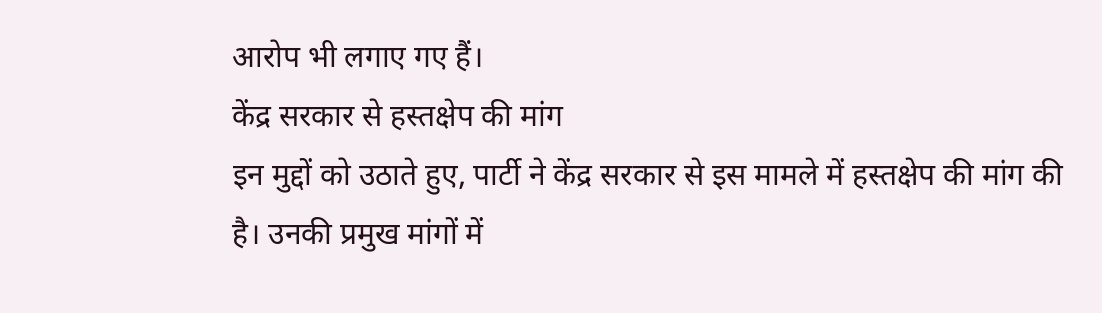आरोप भी लगाए गए हैं।
केंद्र सरकार से हस्तक्षेप की मांग
इन मुद्दों को उठाते हुए, पार्टी ने केंद्र सरकार से इस मामले में हस्तक्षेप की मांग की है। उनकी प्रमुख मांगों में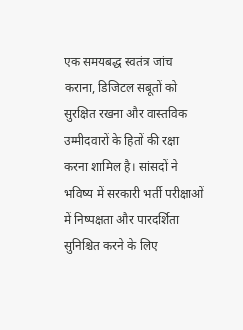एक समयबद्ध स्वतंत्र जांच कराना, डिजिटल सबूतों को सुरक्षित रखना और वास्तविक उम्मीदवारों के हितों की रक्षा करना शामिल है। सांसदों ने भविष्य में सरकारी भर्ती परीक्षाओं में निष्पक्षता और पारदर्शिता सुनिश्चित करने के लिए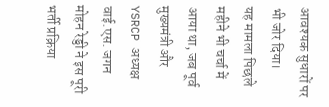आवश्यक सुधारों पर भी जोर दिया।
यह मामला पिछले महीने भी चर्चा में आया था, जब पूर्व मुख्यमंत्री और YSRCP अध्यक्ष वाई.एस. जगन मोहन रेड्डी ने इस पूरी भर्ती प्रक्रिया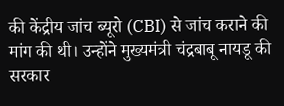की केंद्रीय जांच ब्यूरो (CBI) से जांच कराने की मांग की थी। उन्होंने मुख्यमंत्री चंद्रबाबू नायडू की सरकार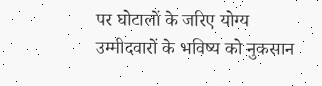पर घोटालों के जरिए योग्य उम्मीदवारों के भविष्य को नुकसान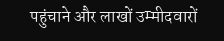पहुंचाने और लाखों उम्मीदवारों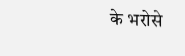के भरोसे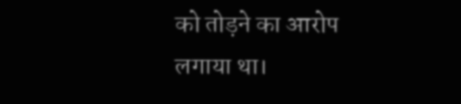को तोड़ने का आरोप लगाया था।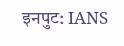इनपुट: IANS